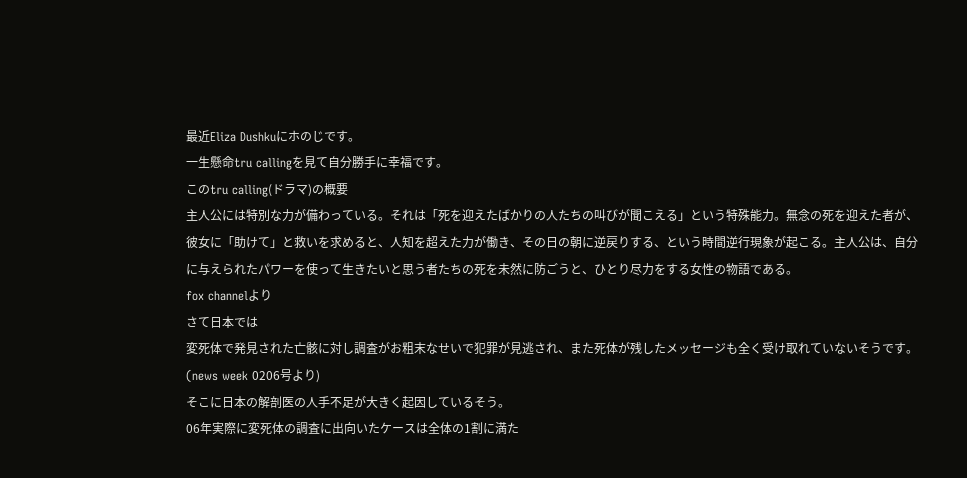最近Eliza Dushkuにホのじです。
一生懸命tru callingを見て自分勝手に幸福です。
このtru calling(ドラマ)の概要
主人公には特別な力が備わっている。それは「死を迎えたばかりの人たちの叫びが聞こえる」という特殊能力。無念の死を迎えた者が、彼女に「助けて」と救いを求めると、人知を超えた力が働き、その日の朝に逆戻りする、という時間逆行現象が起こる。主人公は、自分に与えられたパワーを使って生きたいと思う者たちの死を未然に防ごうと、ひとり尽力をする女性の物語である。
fox channelより
さて日本では
変死体で発見された亡骸に対し調査がお粗末なせいで犯罪が見逃され、また死体が残したメッセージも全く受け取れていないそうです。
(news week 0206号より)
そこに日本の解剖医の人手不足が大きく起因しているそう。
06年実際に変死体の調査に出向いたケースは全体の1割に満た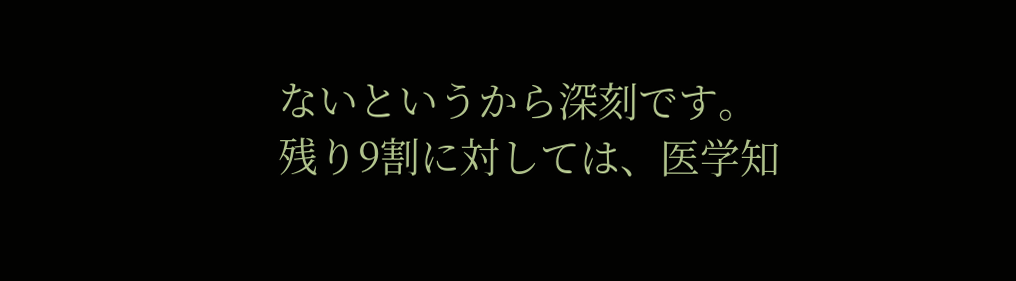ないというから深刻です。
残り9割に対しては、医学知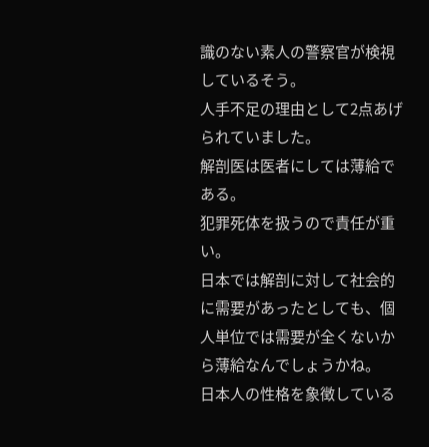識のない素人の警察官が検視しているそう。
人手不足の理由として2点あげられていました。
解剖医は医者にしては薄給である。
犯罪死体を扱うので責任が重い。
日本では解剖に対して社会的に需要があったとしても、個人単位では需要が全くないから薄給なんでしょうかね。
日本人の性格を象徴している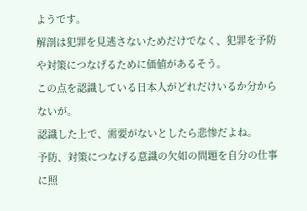ようです。
解剖は犯罪を見逃さないためだけでなく、犯罪を予防や対策につなげるために価値があるそう。
この点を認識している日本人がどれだけいるか分からないが。
認識した上で、需要がないとしたら悲惨だよね。
予防、対策につなげる意識の欠如の問題を自分の仕事に照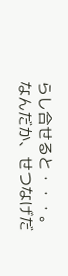らし合せると・・・。
なんだか、せつなげだ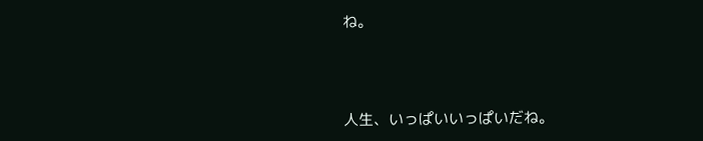ね。



人生、いっぱいいっぱいだね。